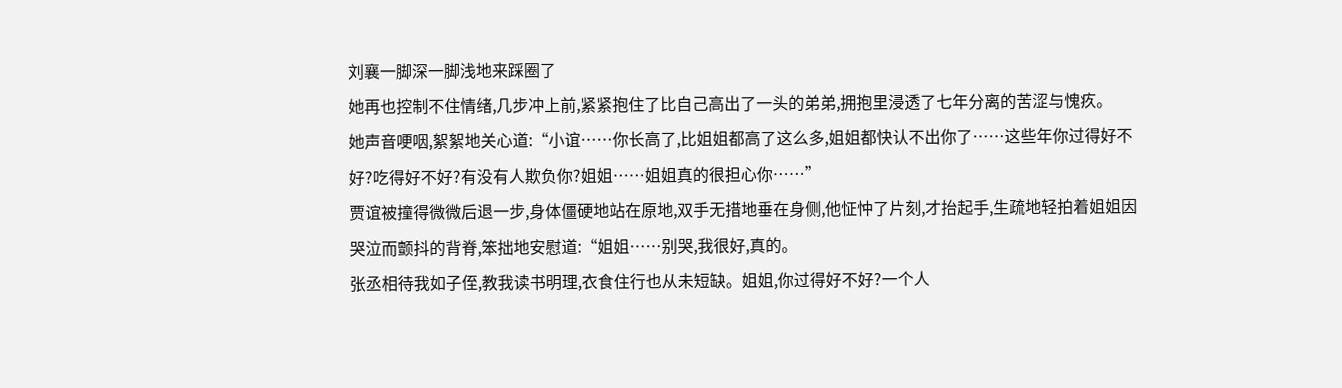刘襄一脚深一脚浅地来踩圈了
她再也控制不住情绪,几步冲上前,紧紧抱住了比自己高出了一头的弟弟,拥抱里浸透了七年分离的苦涩与愧疚。
她声音哽咽,絮絮地关心道:“小谊……你长高了,比姐姐都高了这么多,姐姐都快认不出你了……这些年你过得好不好?吃得好不好?有没有人欺负你?姐姐……姐姐真的很担心你……”
贾谊被撞得微微后退一步,身体僵硬地站在原地,双手无措地垂在身侧,他怔忡了片刻,才抬起手,生疏地轻拍着姐姐因哭泣而颤抖的背脊,笨拙地安慰道:“姐姐……别哭,我很好,真的。
张丞相待我如子侄,教我读书明理,衣食住行也从未短缺。姐姐,你过得好不好?一个人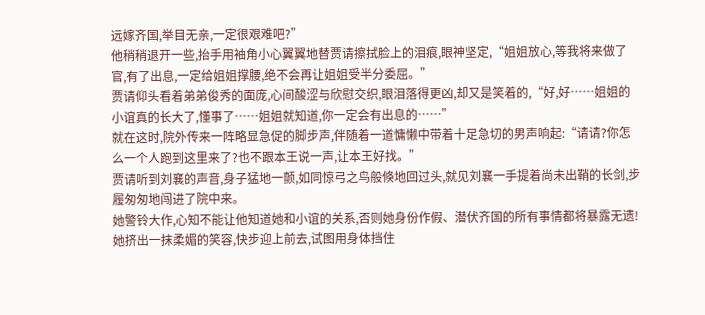远嫁齐国,举目无亲,一定很艰难吧?”
他稍稍退开一些,抬手用袖角小心翼翼地替贾请擦拭脸上的泪痕,眼神坚定,“姐姐放心,等我将来做了官,有了出息,一定给姐姐撑腰,绝不会再让姐姐受半分委屈。”
贾请仰头看着弟弟俊秀的面庞,心间酸涩与欣慰交织,眼泪落得更凶,却又是笑着的,“好,好……姐姐的小谊真的长大了,懂事了……姐姐就知道,你一定会有出息的……”
就在这时,院外传来一阵略显急促的脚步声,伴随着一道慵懒中带着十足急切的男声响起:“请请?你怎么一个人跑到这里来了?也不跟本王说一声,让本王好找。”
贾请听到刘襄的声音,身子猛地一颤,如同惊弓之鸟般倏地回过头,就见刘襄一手提着尚未出鞘的长剑,步履匆匆地闯进了院中来。
她警铃大作,心知不能让他知道她和小谊的关系,否则她身份作假、潜伏齐国的所有事情都将暴露无遗!
她挤出一抹柔媚的笑容,快步迎上前去,试图用身体挡住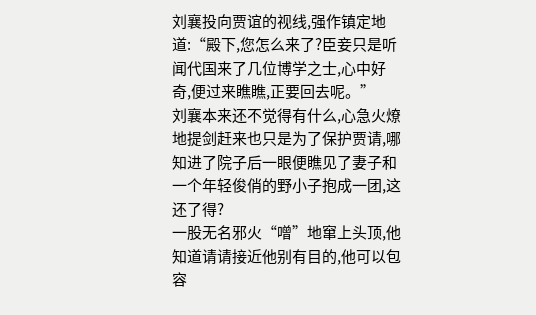刘襄投向贾谊的视线,强作镇定地道:“殿下,您怎么来了?臣妾只是听闻代国来了几位博学之士,心中好奇,便过来瞧瞧,正要回去呢。”
刘襄本来还不觉得有什么,心急火燎地提剑赶来也只是为了保护贾请,哪知进了院子后一眼便瞧见了妻子和一个年轻俊俏的野小子抱成一团,这还了得?
一股无名邪火“噌”地窜上头顶,他知道请请接近他别有目的,他可以包容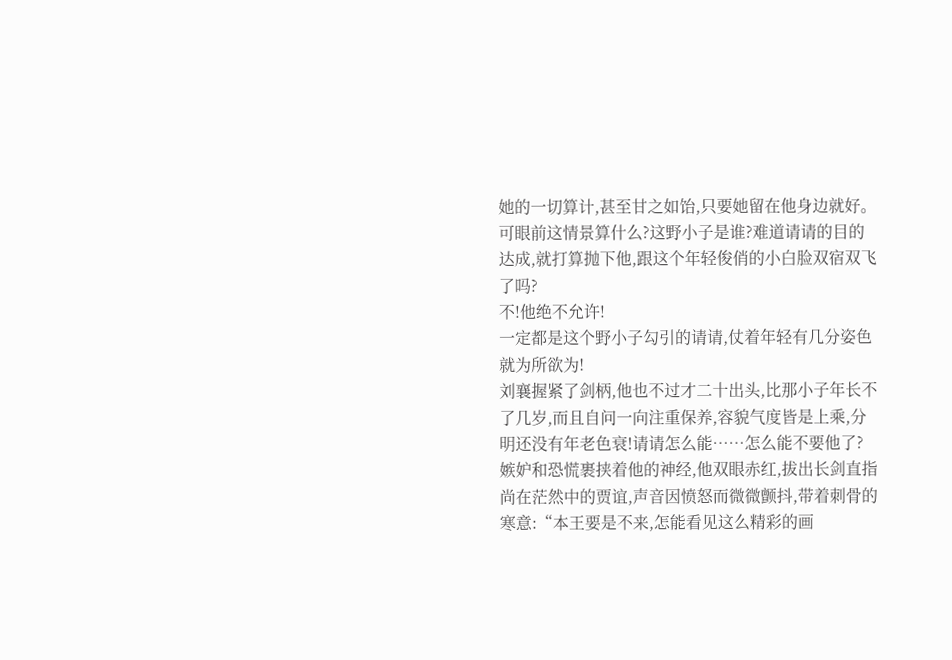她的一切算计,甚至甘之如饴,只要她留在他身边就好。
可眼前这情景算什么?这野小子是谁?难道请请的目的达成,就打算抛下他,跟这个年轻俊俏的小白脸双宿双飞了吗?
不!他绝不允许!
一定都是这个野小子勾引的请请,仗着年轻有几分姿色就为所欲为!
刘襄握紧了剑柄,他也不过才二十出头,比那小子年长不了几岁,而且自问一向注重保养,容貌气度皆是上乘,分明还没有年老色衰!请请怎么能……怎么能不要他了?
嫉妒和恐慌裹挟着他的神经,他双眼赤红,拔出长剑直指尚在茫然中的贾谊,声音因愤怒而微微颤抖,带着刺骨的寒意:“本王要是不来,怎能看见这么精彩的画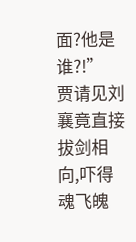面?他是谁?!”
贾请见刘襄竟直接拔剑相向,吓得魂飞魄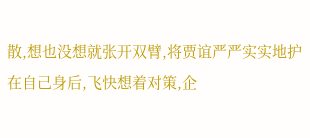散,想也没想就张开双臂,将贾谊严严实实地护在自己身后,飞快想着对策,企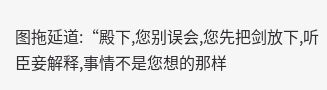图拖延道:“殿下,您别误会,您先把剑放下,听臣妾解释,事情不是您想的那样